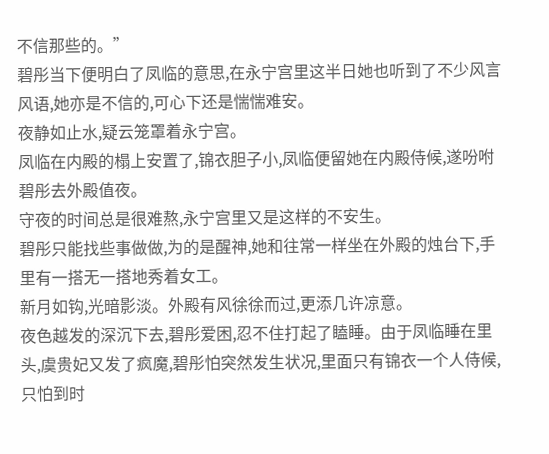不信那些的。”
碧彤当下便明白了凤临的意思,在永宁宫里这半日她也听到了不少风言风语,她亦是不信的,可心下还是惴惴难安。
夜静如止水,疑云笼罩着永宁宫。
凤临在内殿的榻上安置了,锦衣胆子小,凤临便留她在内殿侍候,遂吩咐碧彤去外殿值夜。
守夜的时间总是很难熬,永宁宫里又是这样的不安生。
碧彤只能找些事做做,为的是醒神,她和往常一样坐在外殿的烛台下,手里有一搭无一搭地秀着女工。
新月如钩,光暗影淡。外殿有风徐徐而过,更添几许凉意。
夜色越发的深沉下去,碧彤爱困,忍不住打起了瞌睡。由于凤临睡在里头,虞贵妃又发了疯魔,碧彤怕突然发生状况,里面只有锦衣一个人侍候,只怕到时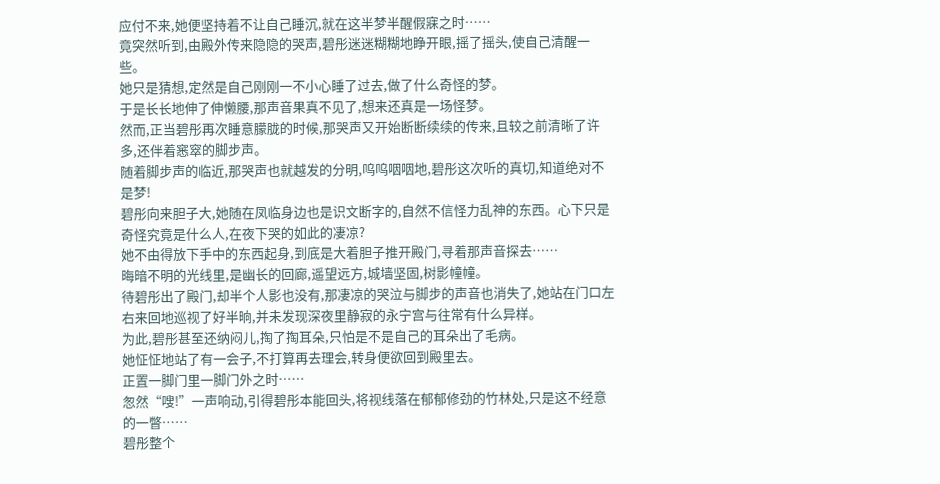应付不来,她便坚持着不让自己睡沉,就在这半梦半醒假寐之时……
竟突然听到,由殿外传来隐隐的哭声,碧彤迷迷糊糊地睁开眼,摇了摇头,使自己清醒一些。
她只是猜想,定然是自己刚刚一不小心睡了过去,做了什么奇怪的梦。
于是长长地伸了伸懒腰,那声音果真不见了,想来还真是一场怪梦。
然而,正当碧彤再次睡意朦胧的时候,那哭声又开始断断续续的传来,且较之前清晰了许多,还伴着窸窣的脚步声。
随着脚步声的临近,那哭声也就越发的分明,呜呜咽咽地,碧彤这次听的真切,知道绝对不是梦!
碧彤向来胆子大,她随在凤临身边也是识文断字的,自然不信怪力乱神的东西。心下只是奇怪究竟是什么人,在夜下哭的如此的凄凉?
她不由得放下手中的东西起身,到底是大着胆子推开殿门,寻着那声音探去……
晦暗不明的光线里,是幽长的回廊,遥望远方,城墙坚固,树影幢幢。
待碧彤出了殿门,却半个人影也没有,那凄凉的哭泣与脚步的声音也消失了,她站在门口左右来回地巡视了好半晌,并未发现深夜里静寂的永宁宫与往常有什么异样。
为此,碧彤甚至还纳闷儿,掏了掏耳朵,只怕是不是自己的耳朵出了毛病。
她怔怔地站了有一会子,不打算再去理会,转身便欲回到殿里去。
正置一脚门里一脚门外之时……
怱然“嗖!”一声响动,引得碧彤本能回头,将视线落在郁郁修劲的竹林处,只是这不经意的一瞥……
碧彤整个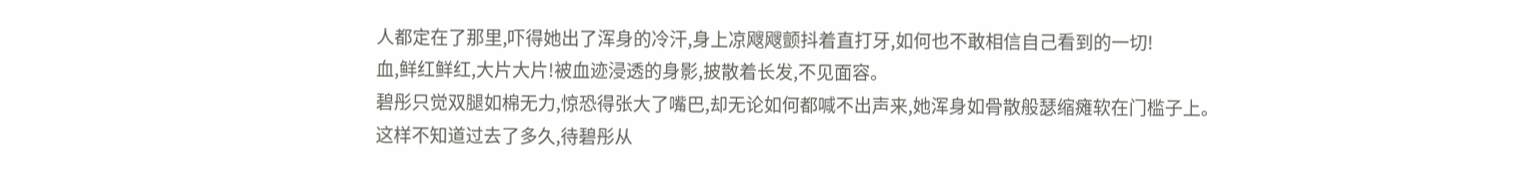人都定在了那里,吓得她出了浑身的冷汗,身上凉飕飕颤抖着直打牙,如何也不敢相信自己看到的一切!
血,鲜红鲜红,大片大片!被血迹浸透的身影,披散着长发,不见面容。
碧彤只觉双腿如棉无力,惊恐得张大了嘴巴,却无论如何都喊不出声来,她浑身如骨散般瑟缩瘫软在门槛子上。
这样不知道过去了多久,待碧彤从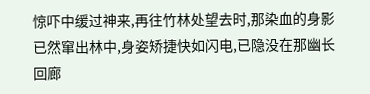惊吓中缓过神来,再往竹林处望去时,那染血的身影已然窜出林中,身姿矫捷快如闪电,已隐没在那幽长回廊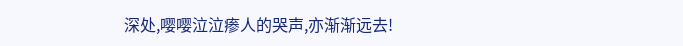深处,嘤嘤泣泣瘆人的哭声,亦渐渐远去!